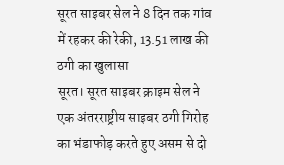सूरत साइबर सेल ने 8 दिन तक गांव में रहकर की रेकी, 13.51 लाख की ठगी का खुलासा
सूरत। सूरत साइबर क्राइम सेल ने एक अंतरराष्ट्रीय साइबर ठगी गिरोह का भंडाफोड़ करते हुए असम से दो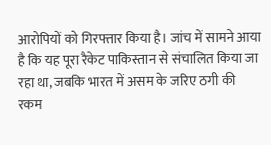आरोपियों को गिरफ्तार किया है। जांच में सामने आया है कि यह पूरा रैकेट पाकिस्तान से संचालित किया जा रहा था, जबकि भारत में असम के जरिए ठगी की रकम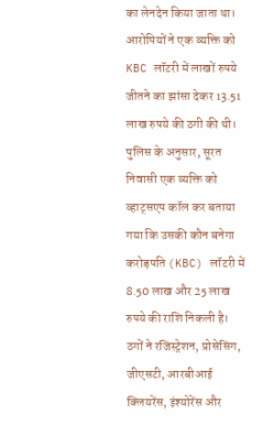का लेनदेन किया जाता था। आरोपियों ने एक व्यक्ति को KBC लॉटरी में लाखों रुपये जीतने का झांसा देकर 13.51 लाख रुपये की ठगी की थी।
पुलिस के अनुसार, सूरत निवासी एक व्यक्ति को व्हाट्सएप कॉल कर बताया गया कि उसकी कौन बनेगा करोड़पति (KBC) लॉटरी में 8.50 लाख और 25 लाख रुपये की राशि निकली है। ठगों ने रजिस्ट्रेशन, प्रोसेसिंग, जीएसटी, आरबीआई क्लियरेंस, इंश्योरेंस और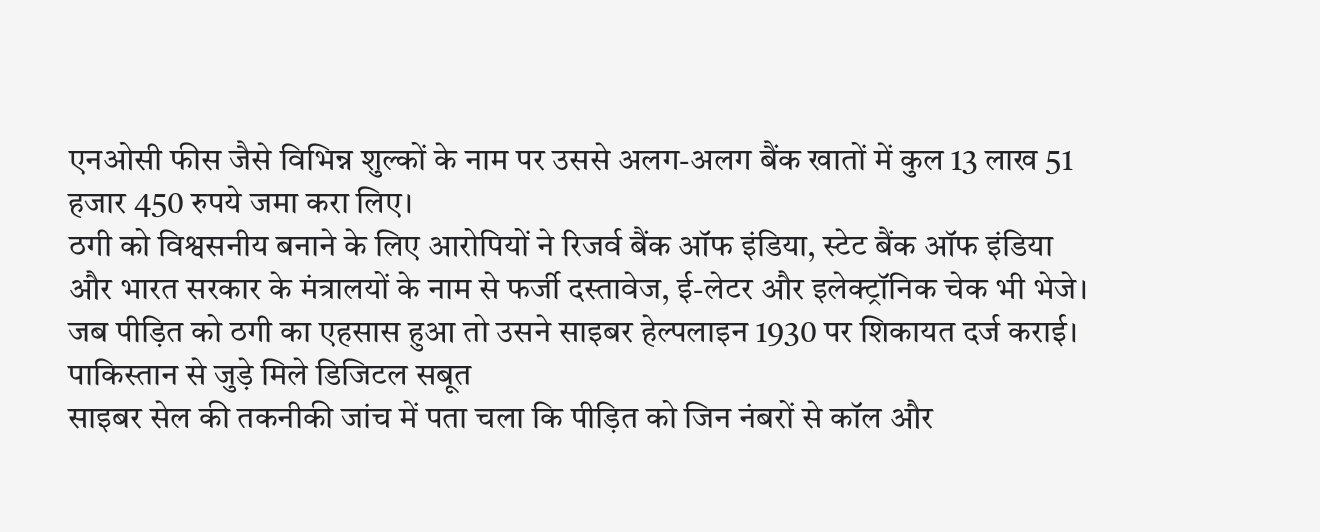एनओसी फीस जैसे विभिन्न शुल्कों के नाम पर उससे अलग-अलग बैंक खातों में कुल 13 लाख 51 हजार 450 रुपये जमा करा लिए।
ठगी को विश्वसनीय बनाने के लिए आरोपियों ने रिजर्व बैंक ऑफ इंडिया, स्टेट बैंक ऑफ इंडिया और भारत सरकार के मंत्रालयों के नाम से फर्जी दस्तावेज, ई-लेटर और इलेक्ट्रॉनिक चेक भी भेजे। जब पीड़ित को ठगी का एहसास हुआ तो उसने साइबर हेल्पलाइन 1930 पर शिकायत दर्ज कराई।
पाकिस्तान से जुड़े मिले डिजिटल सबूत
साइबर सेल की तकनीकी जांच में पता चला कि पीड़ित को जिन नंबरों से कॉल और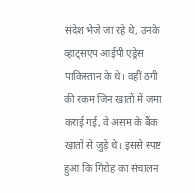संदेश भेजे जा रहे थे, उनके व्हाट्सएप आईपी एड्रेस पाकिस्तान के थे। वहीं ठगी की रकम जिन खातों में जमा कराई गई, वे असम के बैंक खातों से जुड़े थे। इससे स्पष्ट हुआ कि गिरोह का संचालन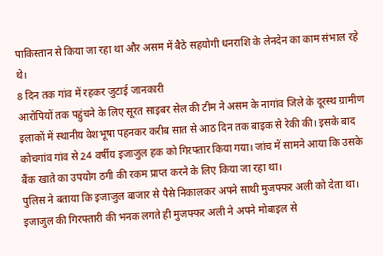पाकिस्तान से किया जा रहा था और असम में बैठे सहयोगी धनराशि के लेनदेन का काम संभाल रहे थे।
8 दिन तक गांव में रहकर जुटाई जानकारी
आरोपियों तक पहुंचने के लिए सूरत साइबर सेल की टीम ने असम के नागांव जिले के दूरस्थ ग्रामीण इलाकों में स्थानीय वेशभूषा पहनकर करीब सात से आठ दिन तक बाइक से रेकी की। इसके बाद कोचगांव गांव से 24 वर्षीय इजाजुल हक को गिरफ्तार किया गया। जांच में सामने आया कि उसके बैंक खाते का उपयोग ठगी की रकम प्राप्त करने के लिए किया जा रहा था।
पुलिस ने बताया कि इजाजुल बाजार से पैसे निकालकर अपने साथी मुजफ्फर अली को देता था। इजाजुल की गिरफ्तारी की भनक लगते ही मुजफ्फर अली ने अपने मोबाइल से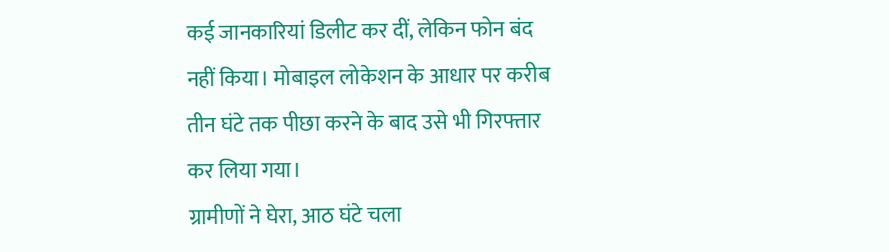कई जानकारियां डिलीट कर दीं, लेकिन फोन बंद नहीं किया। मोबाइल लोकेशन के आधार पर करीब तीन घंटे तक पीछा करने के बाद उसे भी गिरफ्तार कर लिया गया।
ग्रामीणों ने घेरा, आठ घंटे चला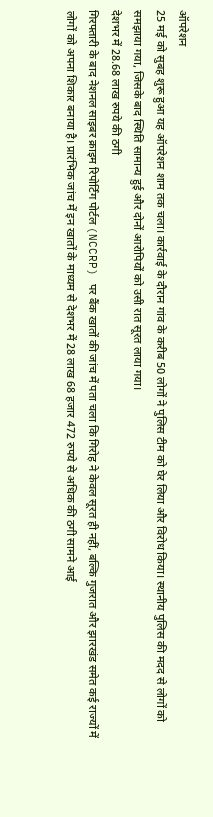ऑपरेशन
25 मई को सुबह शुरू हुआ यह ऑपरेशन शाम तक चला। कार्रवाई के दौरान गांव के करीब 50 लोगों ने पुलिस टीम को घेर लिया और विरोध किया। स्थानीय पुलिस की मदद से लोगों को समझाया गया, जिसके बाद स्थिति सामान्य हुई और दोनों आरोपियों को उसी रात सूरत लाया गया।
देशभर में 28.68 लाख रुपये की ठगी
गिरफ्तारी के बाद नेशनल साइबर क्राइम रिपोर्टिंग पोर्टल (NCCRP) पर बैंक खातों की जांच में पता चला कि गिरोह ने केवल सूरत ही नहीं, बल्कि गुजरात और झारखंड समेत कई राज्यों में लोगों को अपना शिकार बनाया है। प्रारंभिक जांच में इन खातों के माध्यम से देशभर में 28 लाख 68 हजार 472 रुपये से अधिक की ठगी सामने आई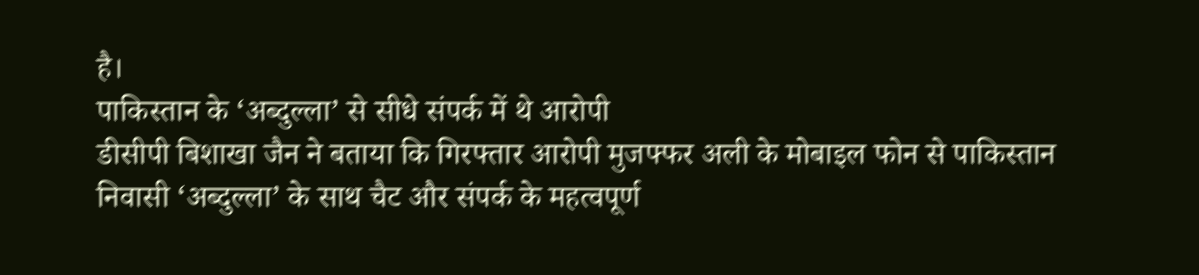है।
पाकिस्तान के ‘अब्दुल्ला’ से सीधे संपर्क में थे आरोपी
डीसीपी बिशाखा जैन ने बताया कि गिरफ्तार आरोपी मुजफ्फर अली के मोबाइल फोन से पाकिस्तान निवासी ‘अब्दुल्ला’ के साथ चैट और संपर्क के महत्वपूर्ण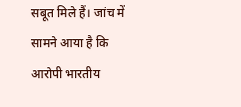सबूत मिले हैं। जांच में सामने आया है कि आरोपी भारतीय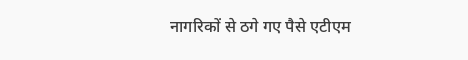नागरिकों से ठगे गए पैसे एटीएम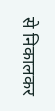से निकालकर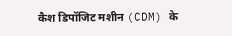कैश डिपॉजिट मशीन (CDM) के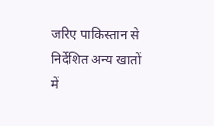जरिए पाकिस्तान से निर्देशित अन्य खातों में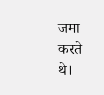जमा करते थे।